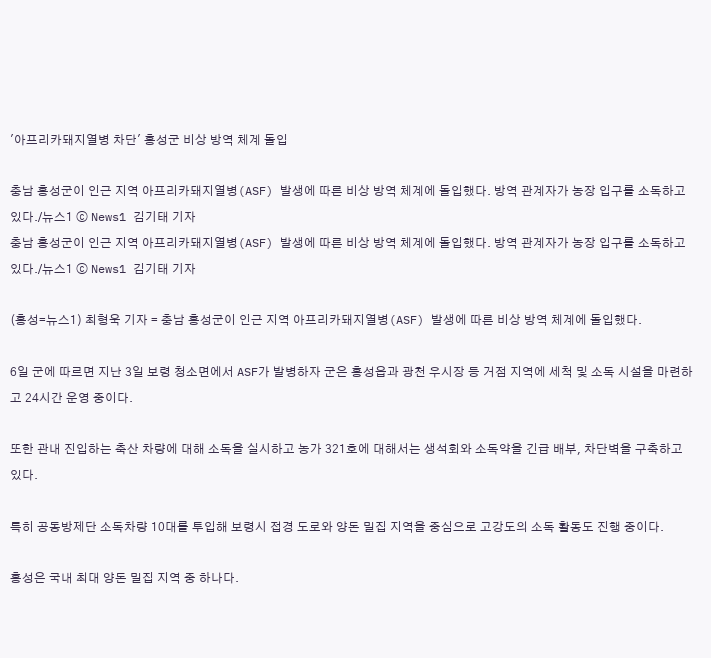'아프리카돼지열병 차단' 홍성군 비상 방역 체계 돌입

충남 홍성군이 인근 지역 아프리카돼지열병(ASF) 발생에 따른 비상 방역 체계에 돌입했다. 방역 관계자가 농장 입구를 소독하고 있다./뉴스1 ⓒ News1 김기태 기자
충남 홍성군이 인근 지역 아프리카돼지열병(ASF) 발생에 따른 비상 방역 체계에 돌입했다. 방역 관계자가 농장 입구를 소독하고 있다./뉴스1 ⓒ News1 김기태 기자

(홍성=뉴스1) 최형욱 기자 = 충남 홍성군이 인근 지역 아프리카돼지열병(ASF) 발생에 따른 비상 방역 체계에 돌입했다.

6일 군에 따르면 지난 3일 보령 청소면에서 ASF가 발병하자 군은 홍성읍과 광천 우시장 등 거점 지역에 세척 및 소독 시설을 마련하고 24시간 운영 중이다.

또한 관내 진입하는 축산 차량에 대해 소독을 실시하고 농가 321호에 대해서는 생석회와 소독약을 긴급 배부, 차단벽을 구축하고 있다.

특히 공동방제단 소독차량 10대를 투입해 보령시 접경 도로와 양돈 밀집 지역을 중심으로 고강도의 소독 활동도 진행 중이다.

홍성은 국내 최대 양돈 밀집 지역 중 하나다.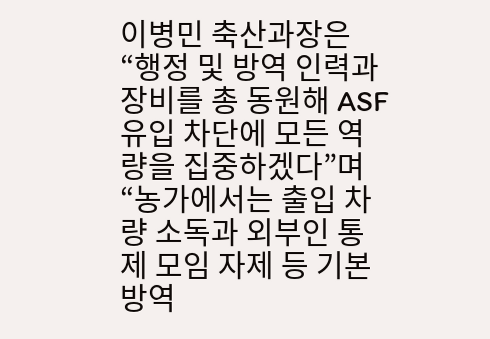이병민 축산과장은 “행정 및 방역 인력과 장비를 총 동원해 ASF 유입 차단에 모든 역량을 집중하겠다”며 “농가에서는 출입 차량 소독과 외부인 통제 모임 자제 등 기본 방역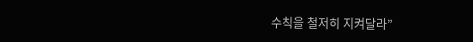수칙을 철저히 지켜달라”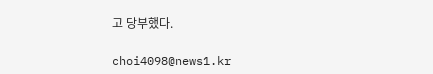고 당부했다.

choi4098@news1.kr